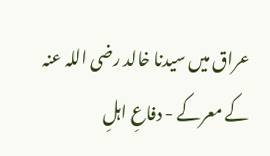عراق میں سیدنا خالد رضی اللہ عنہ کے معرکے - دفاعِ اہلِ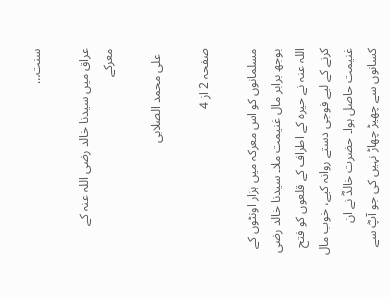سنت…

عراق میں سیدنا خالد رضی اللہ عنہ کے معرکے

  علی محمد الصلابی

صفحہ 2 از 4

مسلمانوں کو اس معرکہ میں ہزار اونٹوں کے بوجھ برابر مال غنیمت ملا۔ سیدنا خالد رضی اللہ عنہ نے حیرہ کے اطراف کے قلعوں کو فتح کرنے کے لیے فوجی دستے روانہ کیے، خوب مال غنیمت حاصل ہوا۔ حضرت خالدؓ نے ان کسانوں سے چھیڑ چھاڑ نہیں کی جو آپؓ سے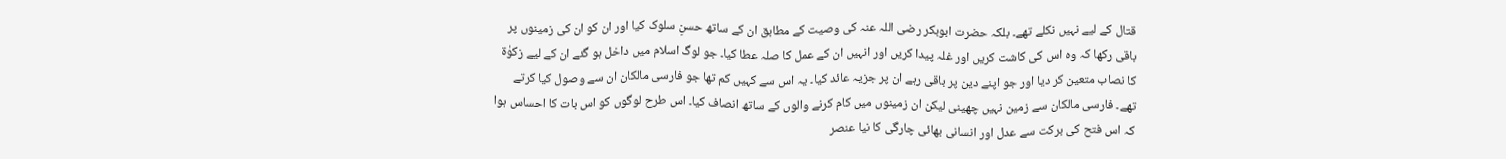قتال کے لیے نہیں نکلے تھے۔ بلکہ حضرت ابوبکر رضی اللہ عنہ کی وصیت کے مطابق ان کے ساتھ حسنِ سلوک کیا اور ان کو ان کی زمینوں پر باقی رکھا کہ وہ اس کی کاشت کریں اور غلہ پیدا کریں اور انہیں ان کے عمل کا صلہ عطا کیا۔ جو لوگ اسلام میں داخل ہو گئے ان کے لیے زکوٰۃ کا نصاب متعین کر دیا اور جو اپنے دین پر باقی رہے ان پر جزیہ عائد کیا۔ یہ اس سے کہیں کم تھا جو فارسی مالکان ان سے وصول کیا کرتے تھے۔ فارسی مالکان سے زمین نہیں چھینی لیکن ان زمینوں میں کام کرنے والوں کے ساتھ انصاف کیا۔ اس طرح لوگوں کو اس بات کا احساس ہوا کہ اس فتح کی برکت سے عدل اور انسانی بھائی چارگی کا نیا عنصر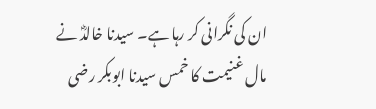ان کی نگرانی کر رہا ہے۔ سیدنا خالدؓ نے مال غنیمت کا خمس سیدنا ابوبکر رضی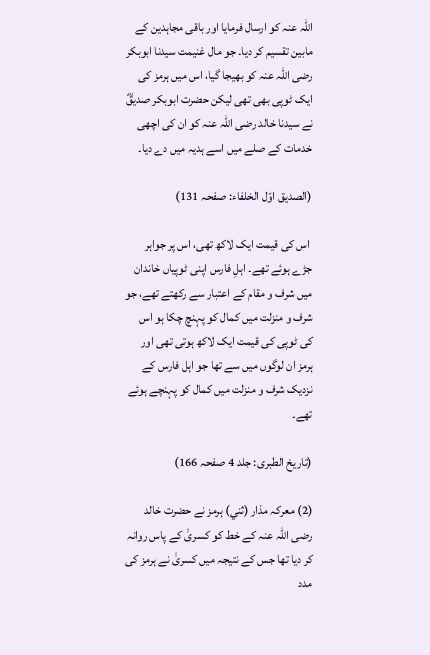اللہ عنہ کو ارسال فرمایا اور باقی مجاہدین کے مابین تقسیم کر دیا۔ جو مال غنیمت سيدنا ابوبکر رضی اللہ عنہ کو بھیجا گیا، اس میں ہرمز کی ایک ٹوپی بھی تھی لیکن حضرت ابوبکر صديقؓ نے سيدنا خالد رضی اللہ عنہ کو ان کی اچھی خدمات کے صلے میں اسے ہدیہ میں دے دیا۔

(الصدیق اوّل الخلفاء: صفحہ 131)

 اس کی قیمت ایک لاکھ تھی، اس پر جواہر جڑے ہوئے تھے۔ اہلِ فارس اپنی ٹوپیاں خاندان میں شرف و مقام کے اعتبار سے رکھتے تھے، جو شرف و منزلت میں کمال کو پہنچ چکا ہو اس کی ٹوپی کی قیمت ایک لاکھ ہوتی تھی اور ہرمز ان لوگوں میں سے تھا جو اہل فارس کے نزدیک شرف و منزلت میں کمال کو پہنچے ہوئے تھے۔

(تاریخ الطبری: جلد 4 صفحہ 166)

(2) معرکہ مذار (ثني) ہرمز نے حضرت خالد رضی اللہ عنہ کے خط کو کسریٰ کے پاس روانہ کر دیا تھا جس کے نتیجہ میں کسریٰ نے ہرمز کی مدد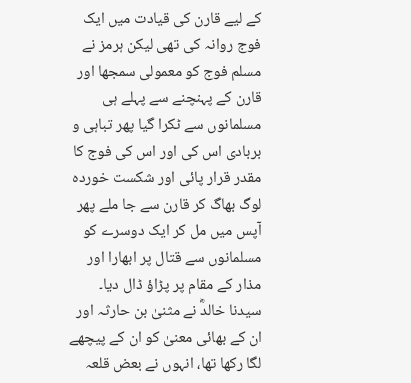کے لیے قارن کی قیادت میں ایک فوج روانہ کی تھی لیکن ہرمز نے مسلم فوج کو معمولی سمجھا اور قارن کے پہنچنے سے پہلے ہی مسلمانوں سے ٹکرا گیا پھر تباہی و بربادی اس کی اور اس کی فوج کا مقدر قرار پائی اور شکست خوردہ لوگ بھاگ کر قارن سے جا ملے پھر آپس میں مل کر ایک دوسرے کو مسلمانوں سے قتال پر ابھارا اور مذار کے مقام پر پڑاؤ ڈال دیا۔ سیدنا خالدؓ نے مثنیٰ بن حارثہ اور ان کے بھائی معنیٰ کو ان کے پیچھے لگا رکھا تھا، انہوں نے بعض قلعہ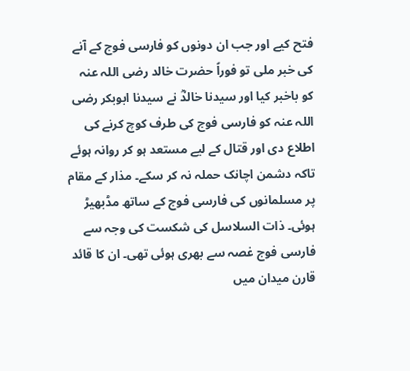فتح کیے اور جب ان دونوں کو فارسی فوج کے آنے کی خبر ملی تو فوراً حضرت خالد رضی اللہ عنہ کو باخبر کیا اور سیدنا خالدؓ نے سیدنا ابوبکر رضی اللہ عنہ کو فارسی فوج کی طرف کوچ کرنے کی اطلاع دی اور قتال کے لیے مستعد ہو کر روانہ ہوئے تاکہ دشمن اچانک حملہ نہ کر سکے۔ مذار کے مقام پر مسلمانوں کی فارسی فوج کے ساتھ مڈبھیڑ ہوئی۔ ذات السلاسل کی شکست کی وجہ سے فارسی فوج غصہ سے بھری ہوئی تھی۔ ان کا قائد قارن میدان میں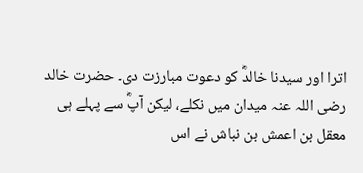اترا اور سیدنا خالدؓ کو دعوت مبارزت دی۔ حضرت خالد رضی اللہ عنہ میدان میں نکلے، لیکن آپؓ سے پہلے ہی معقل بن اعمش بن نباش نے اس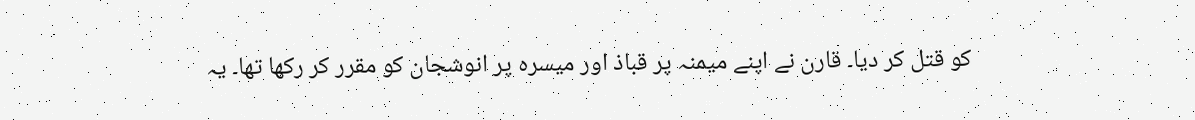کو قتل کر دیا۔ قارن نے اپنے میمنہ پر قباذ اور میسرہ پر انوشجان کو مقرر کر رکھا تھا۔ یہ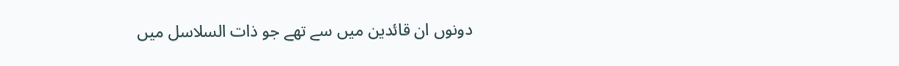دونوں ان قائدین میں سے تھے جو ذات السلاسل میں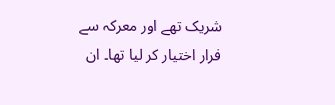شریک تھے اور معرکہ سے فرار اختیار کر لیا تھا۔ ان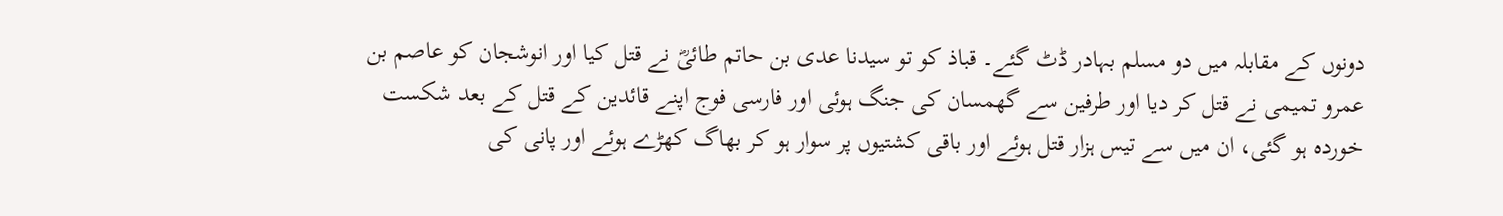دونوں کے مقابلہ میں دو مسلم بہادر ڈٹ گئے۔ قباذ کو تو سیدنا عدی بن حاتم طائیؓ نے قتل کیا اور انوشجان کو عاصم بن عمرو تمیمی نے قتل کر دیا اور طرفین سے گھمسان کی جنگ ہوئی اور فارسی فوج اپنے قائدین کے قتل کے بعد شکست خوردہ ہو گئی، ان میں سے تیس ہزار قتل ہوئے اور باقی کشتیوں پر سوار ہو کر بھاگ کھڑے ہوئے اور پانی کی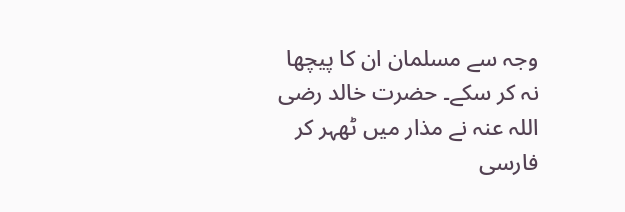وجہ سے مسلمان ان کا پیچھا نہ کر سکے۔ حضرت خالد رضی اللہ عنہ نے مذار میں ٹھہر کر فارسی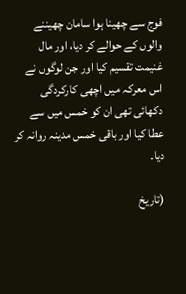فوج سے چھینا ہوا سامان چھیننے والوں کے حوالے کر دیا، اور مال غنیمت تقسیم کیا اور جن لوگوں نے اس معرکہ میں اچھی کارکردگی دکھائی تھی ان کو خمس میں سے عطا کیا اور باقی خمس مدینہ روانہ کر دیا۔

(تاریخ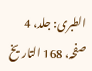الطبری: جلد، 4 صفحہ، 168 التاریخ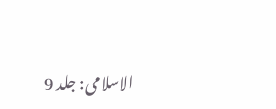الاسلامی: جلد 9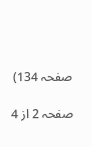صفحہ 134)

صفحہ 2 از 4